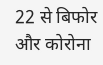22 से बिफोर और कोरोना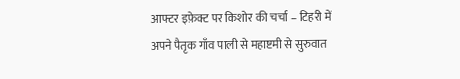आफ्टर इफ़ेक्ट पर किशोर की चर्चा – टिहरी में अपने पैतृक गाँव पाली से महाष्टमी से सुरुवात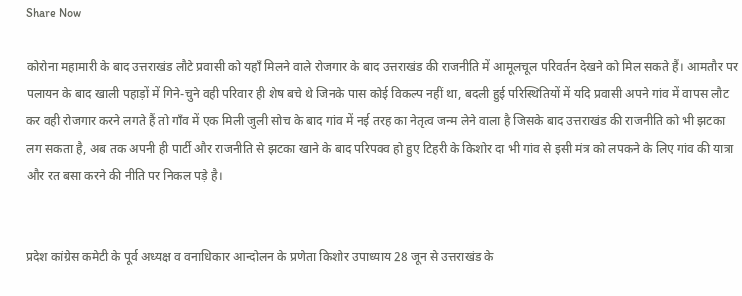Share Now

कोरोना महामारी के बाद उत्तराखंड लौटे प्रवासी को यहाँ मिलने वाले रोजगार के बाद उत्तराखंड की राजनीति में आमूलचूल परिवर्तन देखने को मिल सकते हैं। आमतौर पर पलायन के बाद खाली पहाड़ों में गिने-चुने वही परिवार ही शेष बचे थे जिनके पास कोई विकल्प नहीं था, बदली हुई परिस्थितियों में यदि प्रवासी अपने गांव में वापस लौट कर वही रोजगार करने लगते हैं तो गाँव में एक मिली जुली सोच के बाद गांव में नई तरह का नेतृत्व जन्म लेने वाला है जिसके बाद उत्तराखंड की राजनीति को भी झटका लग सकता है, अब तक अपनी ही पार्टी और राजनीति से झटका खाने के बाद परिपक्व हो हुए टिहरी के किशोर दा भी गांव से इसी मंत्र को लपकने के लिए गांव की यात्रा और रत बसा करने की नीति पर निकल पड़े है।


प्रदेश कांग्रेस कमेटी के पूर्व अध्यक्ष व वनाधिकार आन्दोलन के प्रणेता किशोर उपाध्याय 28 जून से उत्तराखंड के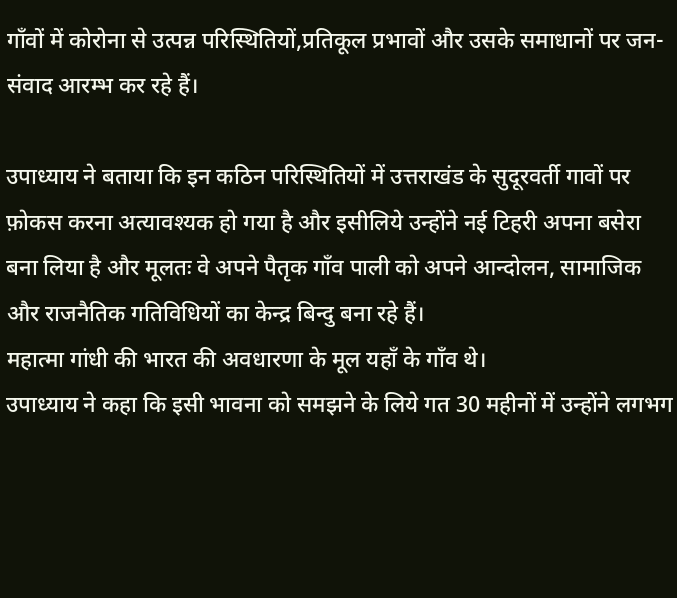गाँवों में कोरोना से उत्पन्न परिस्थितियों,प्रतिकूल प्रभावों और उसके समाधानों पर जन-संवाद आरम्भ कर रहे हैं।

उपाध्याय ने बताया कि इन कठिन परिस्थितियों में उत्तराखंड के सुदूरवर्ती गावों पर फ़ोकस करना अत्यावश्यक हो गया है और इसीलिये उन्होंने नई टिहरी अपना बसेरा बना लिया है और मूलतः वे अपने पैतृक गाँव पाली को अपने आन्दोलन, सामाजिक और राजनैतिक गतिविधियों का केन्द्र बिन्दु बना रहे हैं।
महात्मा गांधी की भारत की अवधारणा के मूल यहाँ के गाँव थे।
उपाध्याय ने कहा कि इसी भावना को समझने के लिये गत 30 महीनों में उन्होंने लगभग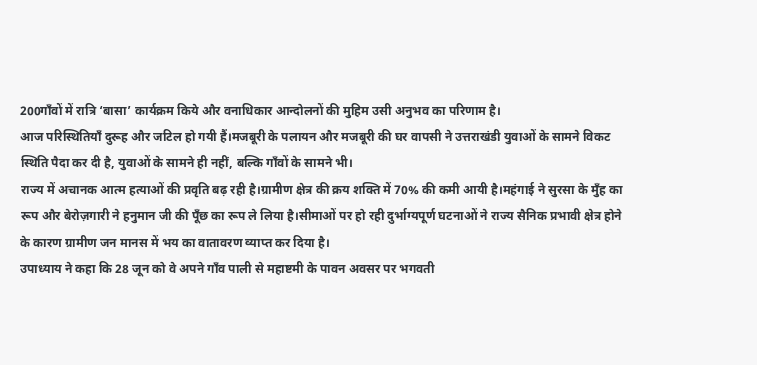200गाँवों में रात्रि ‘बासा’ कार्यक्रम किये और वनाधिकार आन्दोलनों की मुहिम उसी अनुभव का परिणाम है।
आज परिस्थितियाँ दुरूह और जटिल हो गयी हैं।मजबूरी के पलायन और मजबूरी की घर वापसी ने उत्तराखंडी युवाओं के सामने विकट स्थिति पैदा कर दी है, युवाओं के सामने ही नहीं, बल्कि गाँवों के सामने भी।
राज्य में अचानक आत्म हत्याओं की प्रवृति बढ़ रही है।ग्रामीण क्षेत्र की क्रय शक्ति में 70% की कमी आयी है।महंगाई ने सुरसा के मुँह का रूप और बेरोज़गारी ने हनुमान जी की पूँछ का रूप ले लिया है।सीमाओं पर हो रही दुर्भाग्यपूर्ण घटनाओं ने राज्य सैनिक प्रभावी क्षेत्र होने के कारण ग्रामीण जन मानस में भय का वातावरण व्याप्त कर दिया है।
उपाध्याय ने कहा कि 28 जून को वे अपने गाँव पाली से महाष्टमी के पावन अवसर पर भगवती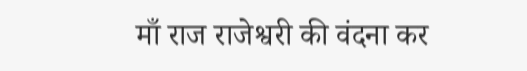माँ राज राजेश्वरी की वंदना कर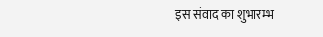इस संवाद का शुभारम्भ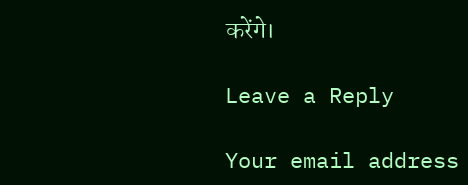करेंगे।

Leave a Reply

Your email address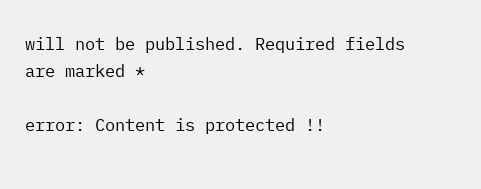will not be published. Required fields are marked *

error: Content is protected !!